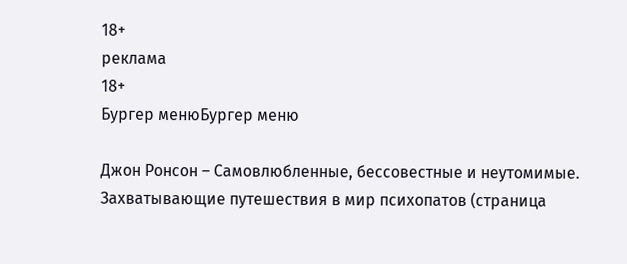18+
реклама
18+
Бургер менюБургер меню

Джон Ронсон – Самовлюбленные, бессовестные и неутомимые. Захватывающие путешествия в мир психопатов (страница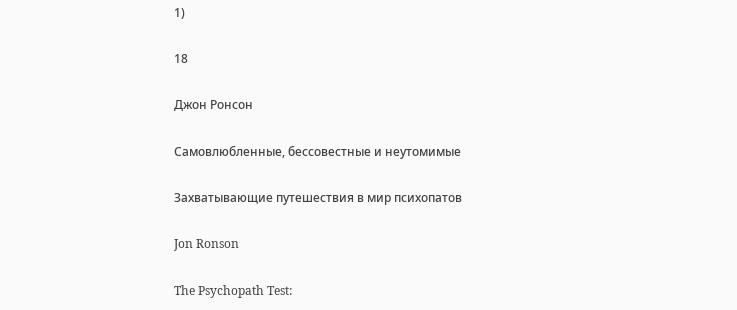1)

18

Джон Ронсон

Самовлюбленные, бессовестные и неутомимые

Захватывающие путешествия в мир психопатов

Jon Ronson

The Psychopath Test: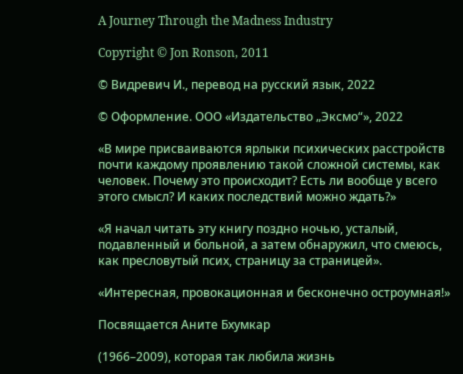A Journey Through the Madness Industry

Copyright © Jon Ronson, 2011

© Видревич И., перевод на русский язык, 2022

© Оформление. ООО «Издательство „Эксмо“», 2022

«В мире присваиваются ярлыки психических расстройств почти каждому проявлению такой сложной системы, как человек. Почему это происходит? Есть ли вообще у всего этого смысл? И каких последствий можно ждать?»

«Я начал читать эту книгу поздно ночью, усталый, подавленный и больной, а затем обнаружил, что смеюсь, как пресловутый псих, страницу за страницей».

«Интересная, провокационная и бесконечно остроумная!»

Посвящается Аните Бхумкар

(1966–2009), которая так любила жизнь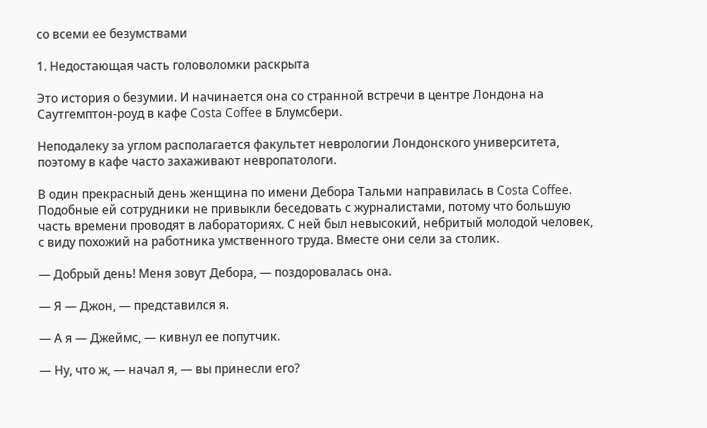со всеми ее безумствами

1. Недостающая часть головоломки раскрыта

Это история о безумии. И начинается она со странной встречи в центре Лондона на Саутгемптон-роуд в кафе Costa Coffee в Блумсбери.

Неподалеку за углом располагается факультет неврологии Лондонского университета, поэтому в кафе часто захаживают невропатологи.

В один прекрасный день женщина по имени Дебора Тальми направилась в Costa Coffee. Подобные ей сотрудники не привыкли беседовать с журналистами, потому что большую часть времени проводят в лабораториях. С ней был невысокий, небритый молодой человек, с виду похожий на работника умственного труда. Вместе они сели за столик.

— Добрый день! Меня зовут Дебора, — поздоровалась она.

— Я — Джон, — представился я.

— А я — Джеймс, — кивнул ее попутчик.

— Ну, что ж, — начал я, — вы принесли его?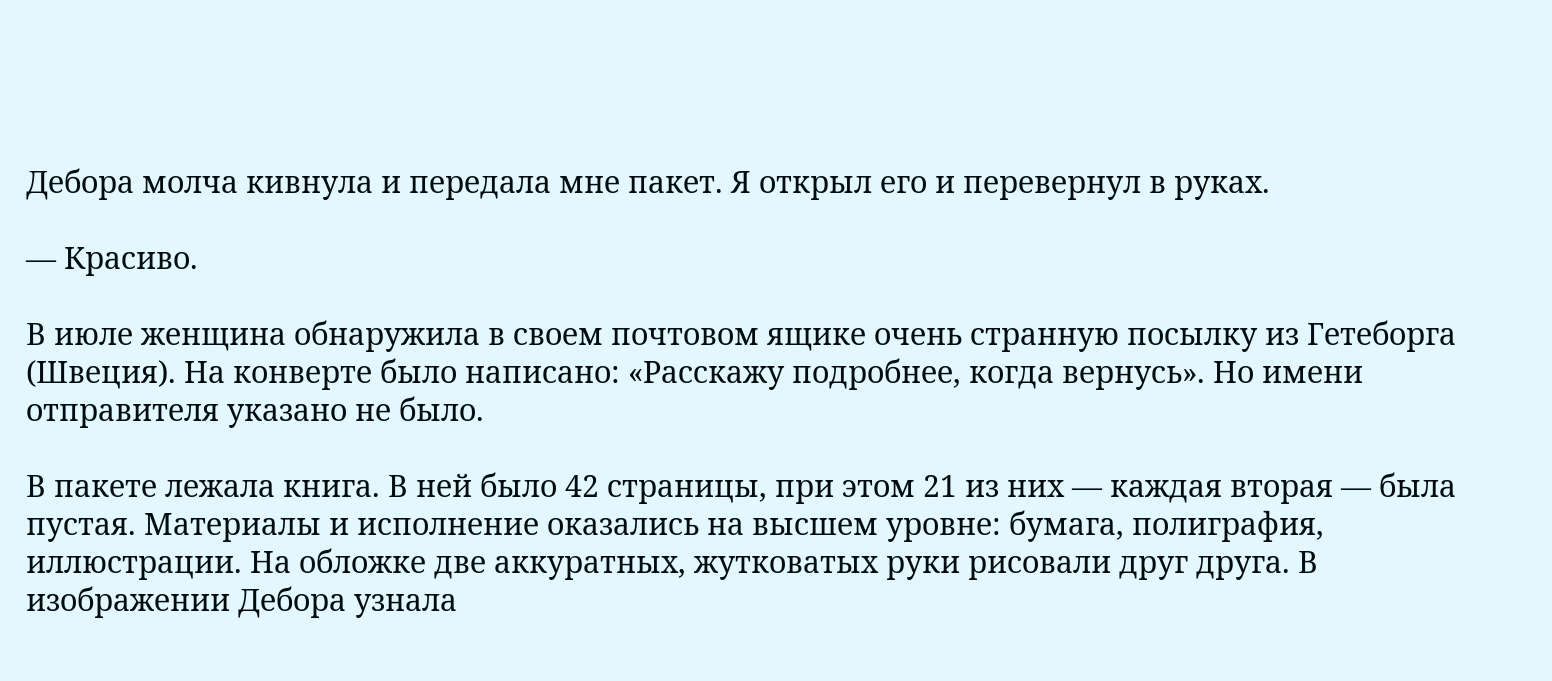Дебора молча кивнула и передала мне пакет. Я открыл его и перевернул в руках.

— Красиво.

В июле женщина обнаружила в своем почтовом ящике очень странную посылку из Гетеборга (Швеция). На конверте было написано: «Расскажу подробнее, когда вернусь». Но имени отправителя указано не было.

В пакете лежала книга. В ней было 42 страницы, при этом 21 из них — каждая вторая — была пустая. Материалы и исполнение оказались на высшем уровне: бумага, полиграфия, иллюстрации. На обложке две аккуратных, жутковатых руки рисовали друг друга. В изображении Дебора узнала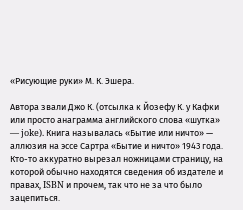«Рисующие руки» М. К. Эшера.

Автора звали Джо К. (отсылка к Йозефу К. у Кафки или просто анаграмма английского слова «шутка» — joke). Книга называлась «Бытие или ничто» — аллюзия на эссе Сартра «Бытие и ничто» 1943 года. Кто-то аккуратно вырезал ножницами страницу, на которой обычно находятся сведения об издателе и правах, ISBN и прочем, так что не за что было зацепиться.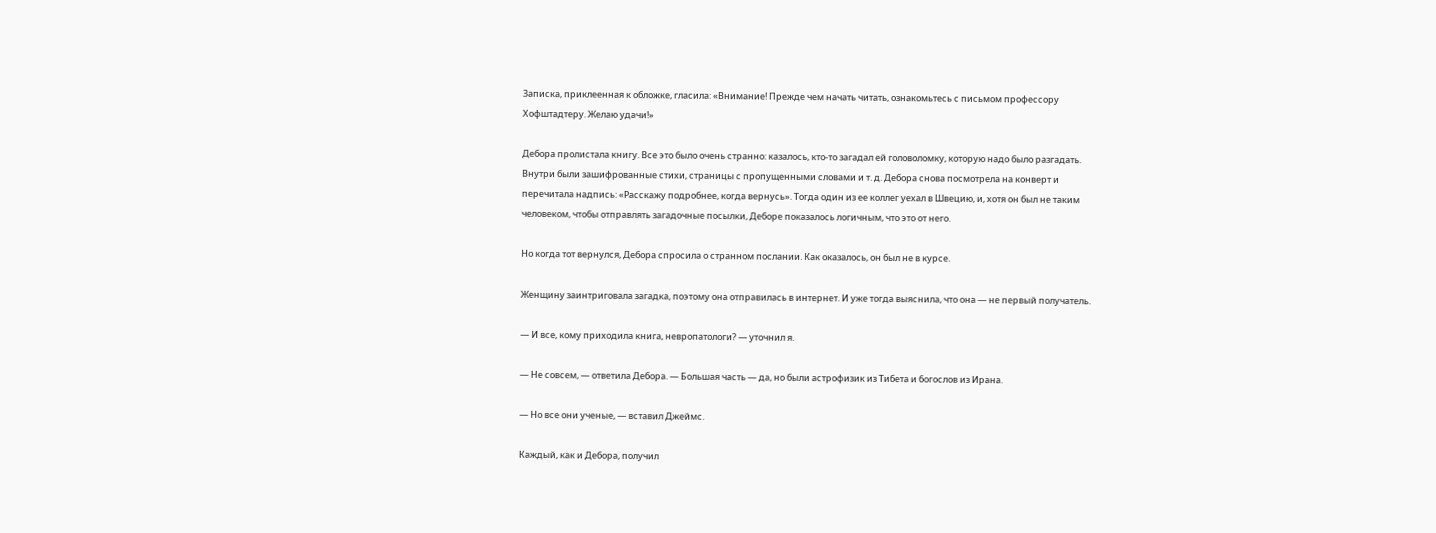Записка, приклеенная к обложке, гласила: «Внимание! Прежде чем начать читать, ознакомьтесь с письмом профессору Хофштадтеру. Желаю удачи!»

Дебора пролистала книгу. Все это было очень странно: казалось, кто-то загадал ей головоломку, которую надо было разгадать. Внутри были зашифрованные стихи, страницы с пропущенными словами и т. д. Дебора снова посмотрела на конверт и перечитала надпись: «Расскажу подробнее, когда вернусь». Тогда один из ее коллег уехал в Швецию, и, хотя он был не таким человеком, чтобы отправлять загадочные посылки, Деборе показалось логичным, что это от него.

Но когда тот вернулся, Дебора спросила о странном послании. Как оказалось, он был не в курсе.

Женщину заинтриговала загадка, поэтому она отправилась в интернет. И уже тогда выяснила, что она — не первый получатель.

— И все, кому приходила книга, невропатологи? — уточнил я.

— Не совсем, — ответила Дебора. — Большая часть — да, но были астрофизик из Тибета и богослов из Ирана.

— Но все они ученые, — вставил Джеймс.

Каждый, как и Дебора, получил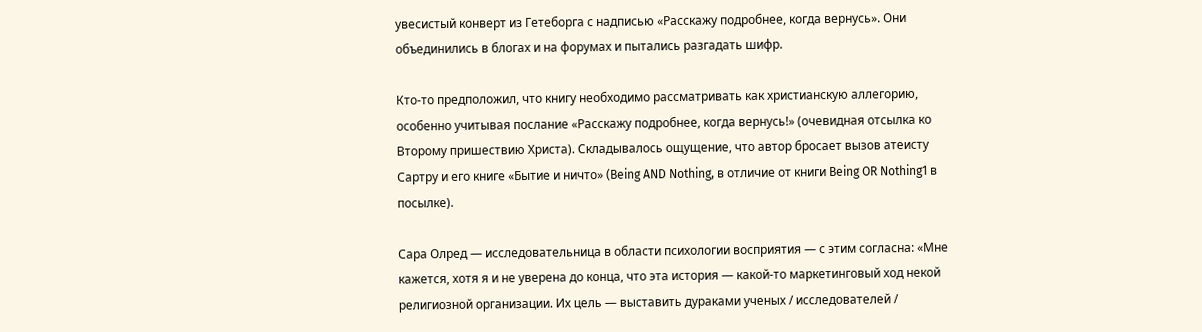увесистый конверт из Гетеборга с надписью «Расскажу подробнее, когда вернусь». Они объединились в блогах и на форумах и пытались разгадать шифр.

Кто-то предположил, что книгу необходимо рассматривать как христианскую аллегорию, особенно учитывая послание «Расскажу подробнее, когда вернусь!» (очевидная отсылка ко Второму пришествию Христа). Складывалось ощущение, что автор бросает вызов атеисту Сартру и его книге «Бытие и ничто» (Being AND Nothing, в отличие от книги Being OR Nothing1 в посылке).

Сара Олред — исследовательница в области психологии восприятия — с этим согласна: «Мне кажется, хотя я и не уверена до конца, что эта история — какой-то маркетинговый ход некой религиозной организации. Их цель — выставить дураками ученых / исследователей /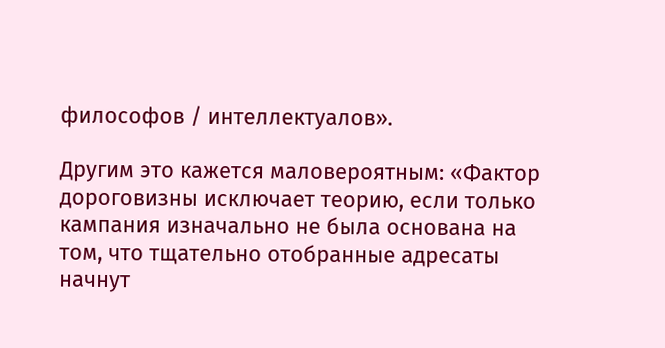философов / интеллектуалов».

Другим это кажется маловероятным: «Фактор дороговизны исключает теорию, если только кампания изначально не была основана на том, что тщательно отобранные адресаты начнут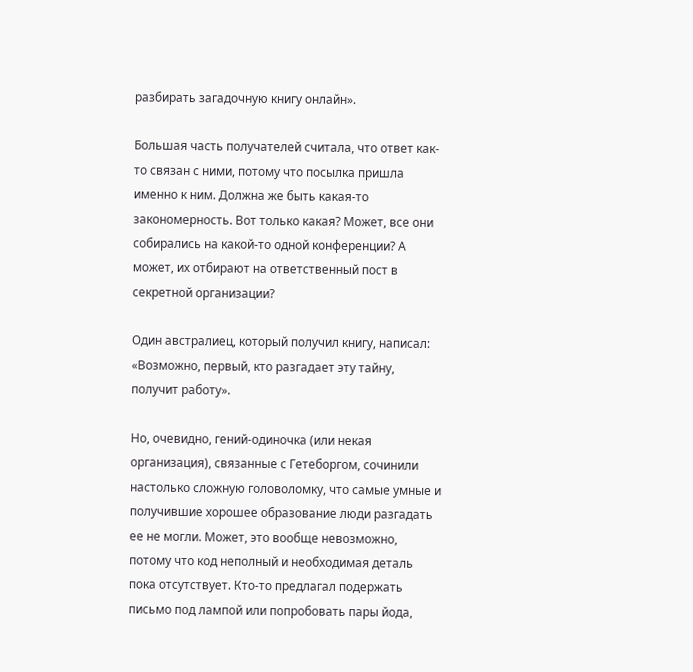разбирать загадочную книгу онлайн».

Большая часть получателей считала, что ответ как-то связан с ними, потому что посылка пришла именно к ним. Должна же быть какая-то закономерность. Вот только какая? Может, все они собирались на какой-то одной конференции? А может, их отбирают на ответственный пост в секретной организации?

Один австралиец, который получил книгу, написал: «Возможно, первый, кто разгадает эту тайну, получит работу».

Но, очевидно, гений-одиночка (или некая организация), связанные с Гетеборгом, сочинили настолько сложную головоломку, что самые умные и получившие хорошее образование люди разгадать ее не могли. Может, это вообще невозможно, потому что код неполный и необходимая деталь пока отсутствует. Кто-то предлагал подержать письмо под лампой или попробовать пары йода,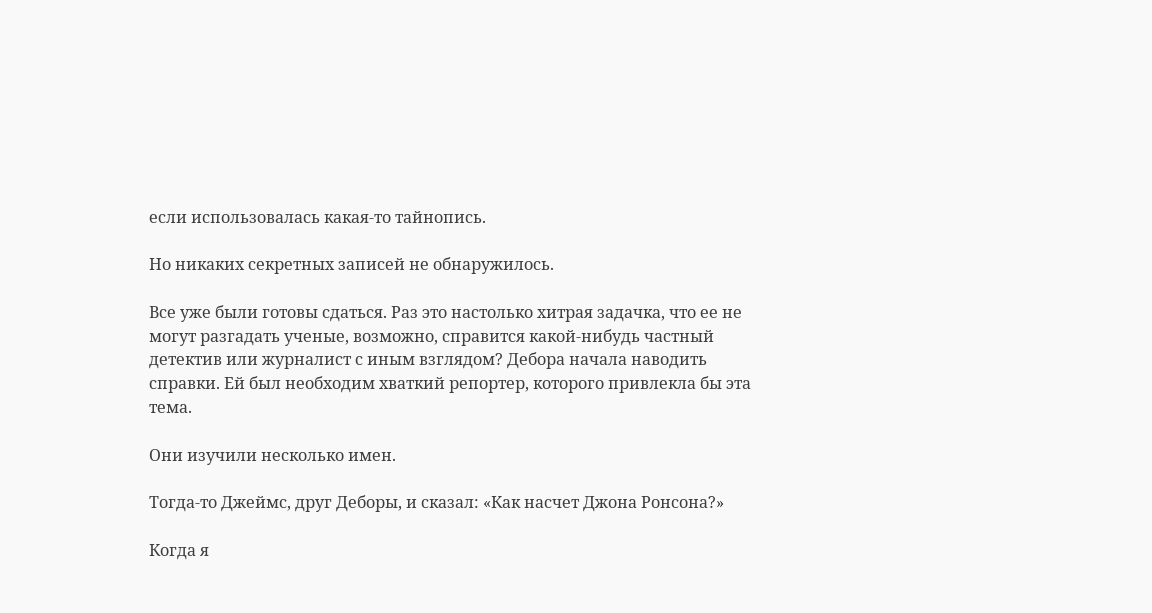если использовалась какая-то тайнопись.

Но никаких секретных записей не обнаружилось.

Все уже были готовы сдаться. Раз это настолько хитрая задачка, что ее не могут разгадать ученые, возможно, справится какой-нибудь частный детектив или журналист с иным взглядом? Дебора начала наводить справки. Ей был необходим хваткий репортер, которого привлекла бы эта тема.

Они изучили несколько имен.

Тогда-то Джеймс, друг Деборы, и сказал: «Как насчет Джона Ронсона?»

Когда я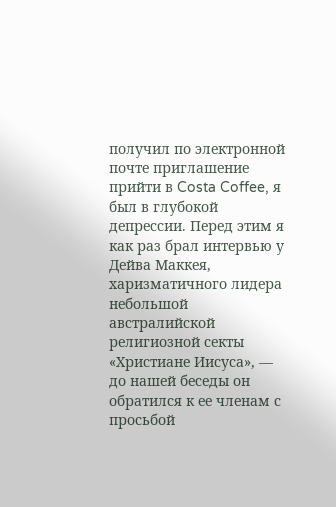получил по электронной почте приглашение прийти в Costa Coffee, я был в глубокой депрессии. Перед этим я как раз брал интервью у Дейва Маккея, харизматичного лидера небольшой австралийской религиозной секты «Христиане Иисуса», — до нашей беседы он обратился к ее членам с просьбой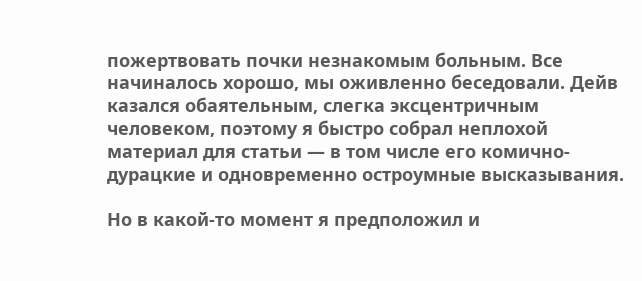пожертвовать почки незнакомым больным. Все начиналось хорошо, мы оживленно беседовали. Дейв казался обаятельным, слегка эксцентричным человеком, поэтому я быстро собрал неплохой материал для статьи — в том числе его комично-дурацкие и одновременно остроумные высказывания.

Но в какой-то момент я предположил и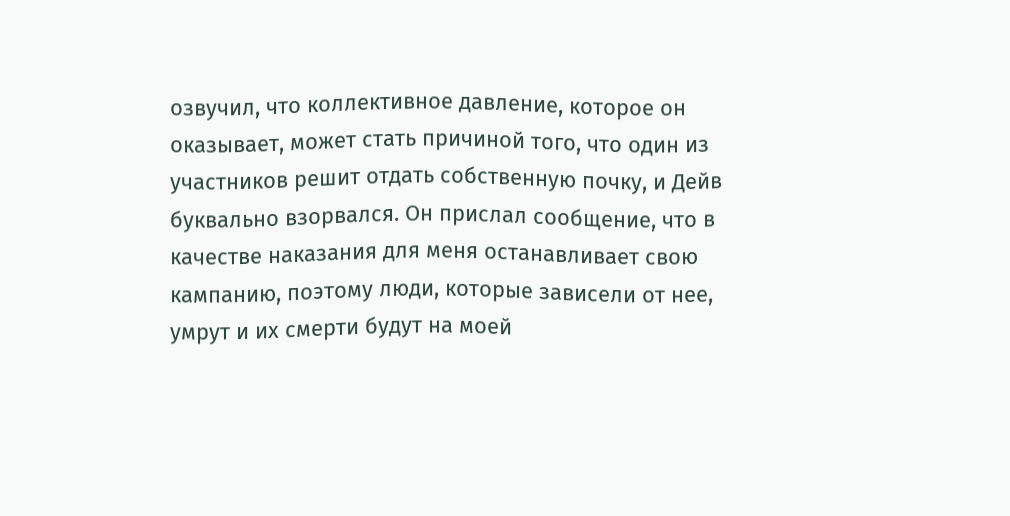озвучил, что коллективное давление, которое он оказывает, может стать причиной того, что один из участников решит отдать собственную почку, и Дейв буквально взорвался. Он прислал сообщение, что в качестве наказания для меня останавливает свою кампанию, поэтому люди, которые зависели от нее, умрут и их смерти будут на моей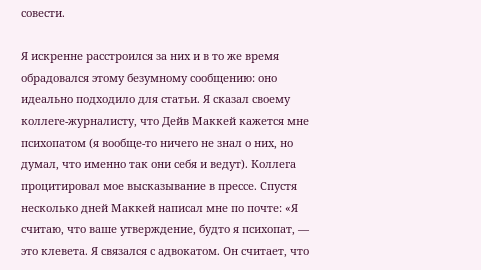совести.

Я искренне расстроился за них и в то же время обрадовался этому безумному сообщению: оно идеально подходило для статьи. Я сказал своему коллеге-журналисту, что Дейв Маккей кажется мне психопатом (я вообще-то ничего не знал о них, но думал, что именно так они себя и ведут). Коллега процитировал мое высказывание в прессе. Спустя несколько дней Маккей написал мне по почте: «Я считаю, что ваше утверждение, будто я психопат, — это клевета. Я связался с адвокатом. Он считает, что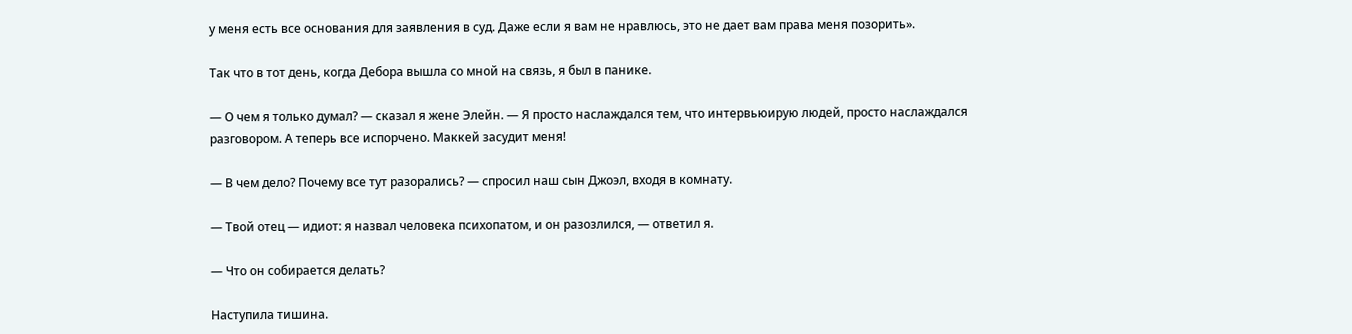у меня есть все основания для заявления в суд. Даже если я вам не нравлюсь, это не дает вам права меня позорить».

Так что в тот день, когда Дебора вышла со мной на связь, я был в панике.

— О чем я только думал? — сказал я жене Элейн. — Я просто наслаждался тем, что интервьюирую людей, просто наслаждался разговором. А теперь все испорчено. Маккей засудит меня!

— В чем дело? Почему все тут разорались? — спросил наш сын Джоэл, входя в комнату.

— Твой отец — идиот: я назвал человека психопатом, и он разозлился, — ответил я.

— Что он собирается делать?

Наступила тишина.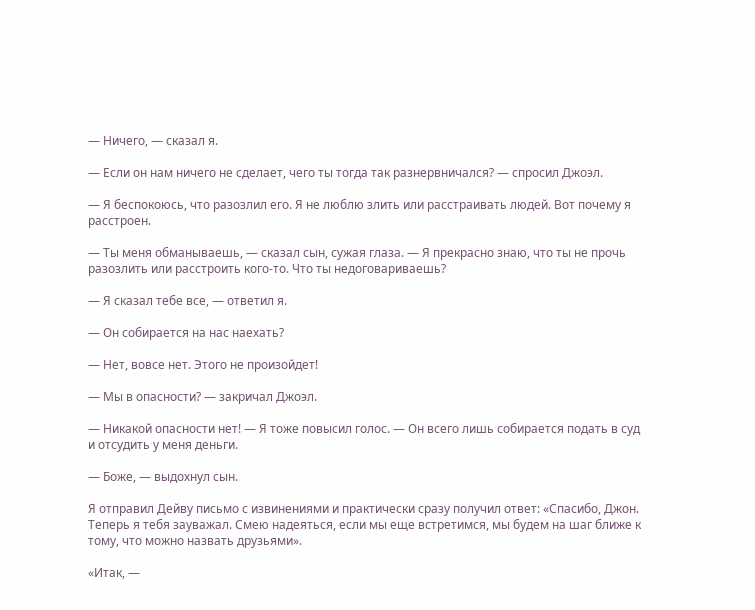— Ничего, — сказал я.

— Если он нам ничего не сделает, чего ты тогда так разнервничался? — спросил Джоэл.

— Я беспокоюсь, что разозлил его. Я не люблю злить или расстраивать людей. Вот почему я расстроен.

— Ты меня обманываешь, — сказал сын, сужая глаза. — Я прекрасно знаю, что ты не прочь разозлить или расстроить кого-то. Что ты недоговариваешь?

— Я сказал тебе все, — ответил я.

— Он собирается на нас наехать?

— Нет, вовсе нет. Этого не произойдет!

— Мы в опасности? — закричал Джоэл.

— Никакой опасности нет! — Я тоже повысил голос. — Он всего лишь собирается подать в суд и отсудить у меня деньги.

— Боже, — выдохнул сын.

Я отправил Дейву письмо с извинениями и практически сразу получил ответ: «Спасибо, Джон. Теперь я тебя зауважал. Смею надеяться, если мы еще встретимся, мы будем на шаг ближе к тому, что можно назвать друзьями».

«Итак, —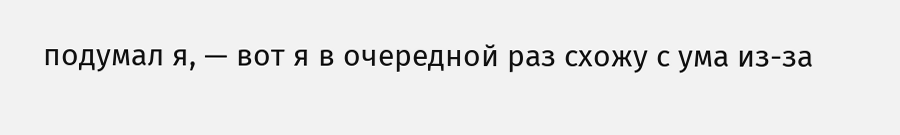подумал я, — вот я в очередной раз схожу с ума из-за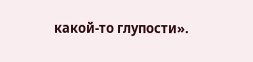какой-то глупости».